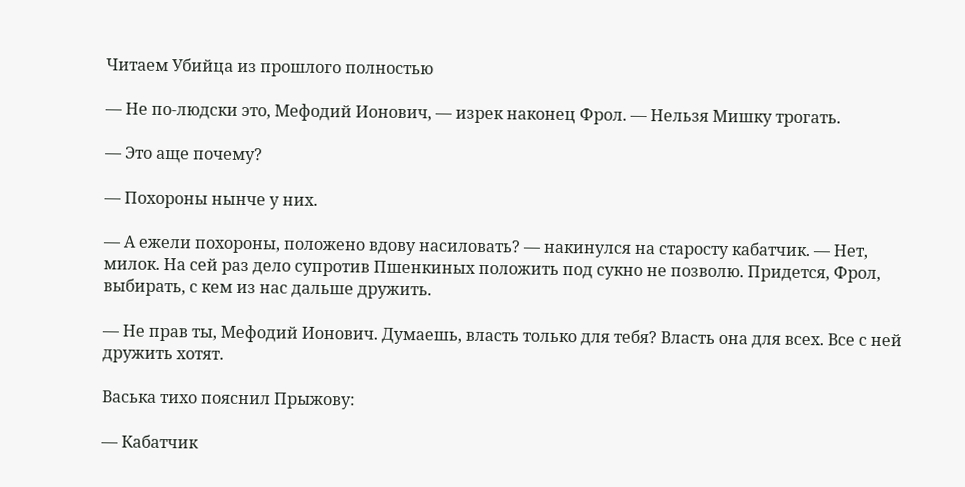Читаем Убийца из прошлого полностью

— Не по-людски это, Мефодий Ионович, — изрек наконец Фрол. — Нельзя Мишку трогать.

— Это аще почему?

— Похороны нынче у них.

— А ежели похороны, положено вдову насиловать? — накинулся на старосту кабатчик. — Нет, милок. На сей раз дело супротив Пшенкиных положить под сукно не позволю. Придется, Фрол, выбирать, с кем из нас дальше дружить.

— Не прав ты, Мефодий Ионович. Думаешь, власть только для тебя? Власть она для всех. Все с ней дружить хотят.

Васька тихо пояснил Прыжову:

— Кабатчик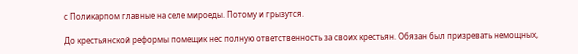с Поликарпом главные на селе мироеды. Потому и грызутся.

До крестьянской реформы помещик нес полную ответственность за своих крестьян. Обязан был призревать немощных,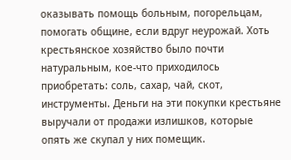оказывать помощь больным, погорельцам, помогать общине, если вдруг неурожай. Хоть крестьянское хозяйство было почти натуральным, кое-что приходилось приобретать: соль, сахар, чай, скот, инструменты. Деньги на эти покупки крестьяне выручали от продажи излишков, которые опять же скупал у них помещик.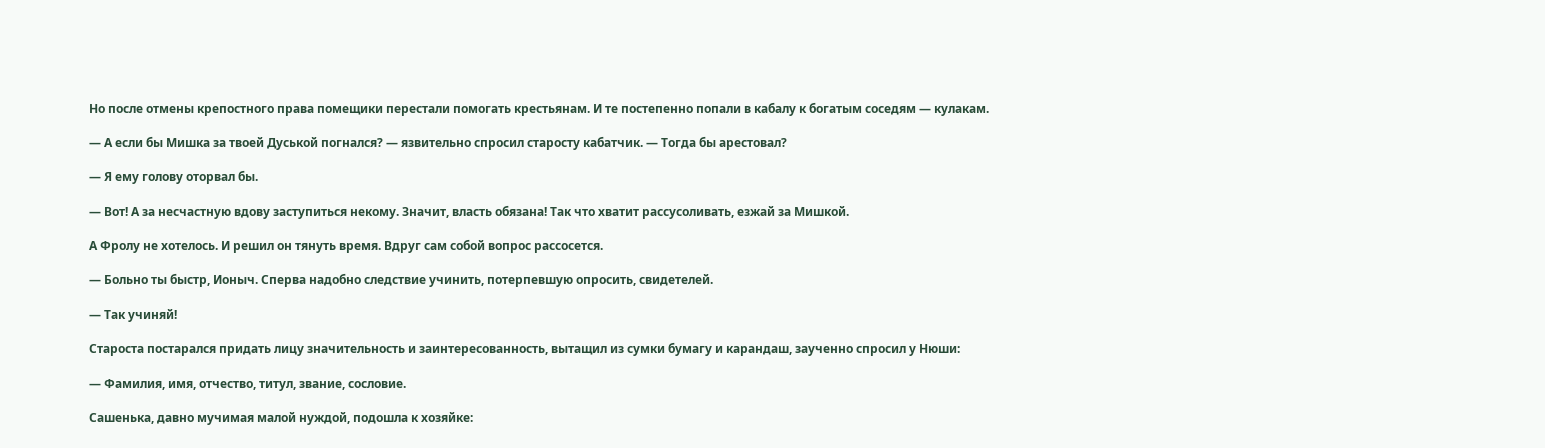Но после отмены крепостного права помещики перестали помогать крестьянам. И те постепенно попали в кабалу к богатым соседям — кулакам.

— А если бы Мишка за твоей Дуськой погнался? — язвительно спросил старосту кабатчик. — Тогда бы арестовал?

— Я ему голову оторвал бы.

— Вот! А за несчастную вдову заступиться некому. Значит, власть обязана! Так что хватит рассусоливать, езжай за Мишкой.

А Фролу не хотелось. И решил он тянуть время. Вдруг сам собой вопрос рассосется.

— Больно ты быстр, Ионыч. Сперва надобно следствие учинить, потерпевшую опросить, свидетелей.

— Так учиняй!

Староста постарался придать лицу значительность и заинтересованность, вытащил из сумки бумагу и карандаш, заученно спросил у Нюши:

— Фамилия, имя, отчество, титул, звание, сословие.

Сашенька, давно мучимая малой нуждой, подошла к хозяйке: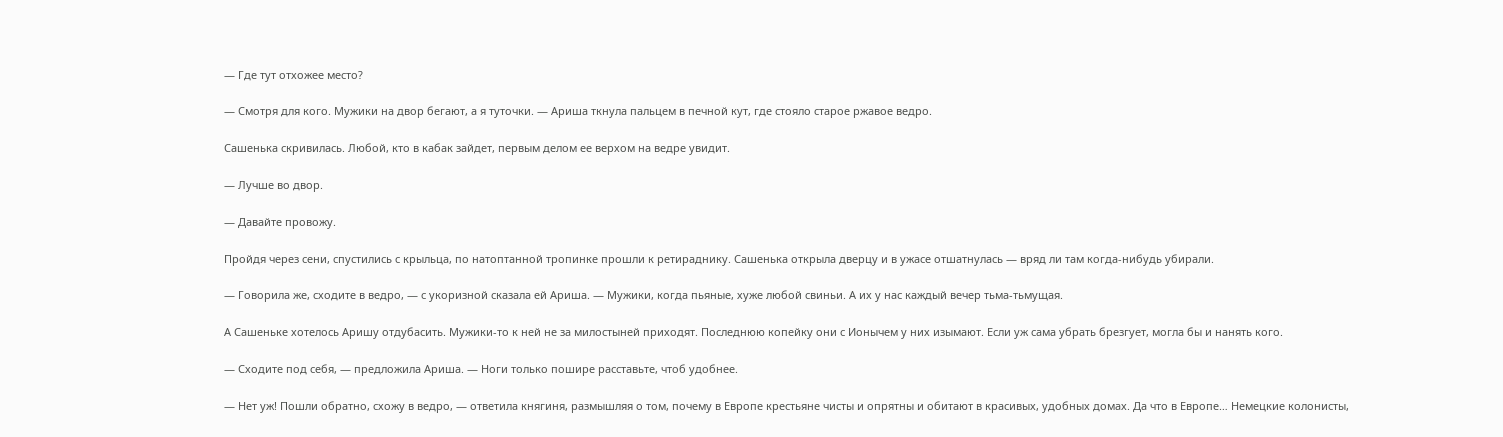— Где тут отхожее место?

— Смотря для кого. Мужики на двор бегают, а я туточки. — Ариша ткнула пальцем в печной кут, где стояло старое ржавое ведро.

Сашенька скривилась. Любой, кто в кабак зайдет, первым делом ее верхом на ведре увидит.

— Лучше во двор.

— Давайте провожу.

Пройдя через сени, спустились с крыльца, по натоптанной тропинке прошли к ретираднику. Сашенька открыла дверцу и в ужасе отшатнулась — вряд ли там когда-нибудь убирали.

— Говорила же, сходите в ведро, — с укоризной сказала ей Ариша. — Мужики, когда пьяные, хуже любой свиньи. А их у нас каждый вечер тьма-тьмущая.

А Сашеньке хотелось Аришу отдубасить. Мужики-то к ней не за милостыней приходят. Последнюю копейку они с Ионычем у них изымают. Если уж сама убрать брезгует, могла бы и нанять кого.

— Сходите под себя, — предложила Ариша. — Ноги только пошире расставьте, чтоб удобнее.

— Нет уж! Пошли обратно, схожу в ведро, — ответила княгиня, размышляя о том, почему в Европе крестьяне чисты и опрятны и обитают в красивых, удобных домах. Да что в Европе… Немецкие колонисты,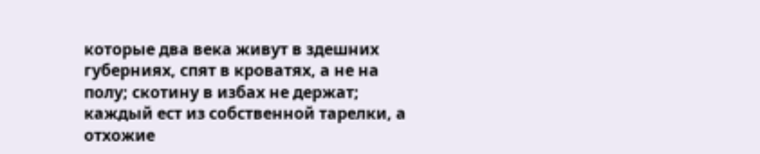которые два века живут в здешних губерниях, спят в кроватях, а не на полу; скотину в избах не держат; каждый ест из собственной тарелки, а отхожие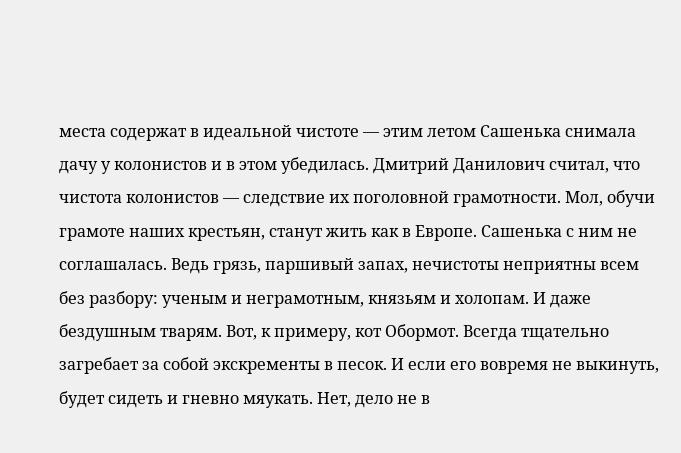места содержат в идеальной чистоте — этим летом Сашенька снимала дачу у колонистов и в этом убедилась. Дмитрий Данилович считал, что чистота колонистов — следствие их поголовной грамотности. Мол, обучи грамоте наших крестьян, станут жить как в Европе. Сашенька с ним не соглашалась. Ведь грязь, паршивый запах, нечистоты неприятны всем без разбору: ученым и неграмотным, князьям и холопам. И даже бездушным тварям. Вот, к примеру, кот Обормот. Всегда тщательно загребает за собой экскременты в песок. И если его вовремя не выкинуть, будет сидеть и гневно мяукать. Нет, дело не в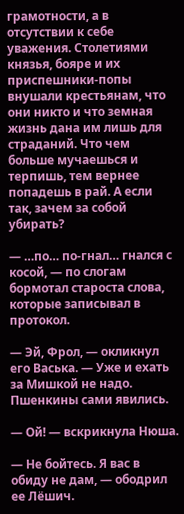грамотности, а в отсутствии к себе уважения. Столетиями князья, бояре и их приспешники-попы внушали крестьянам, что они никто и что земная жизнь дана им лишь для страданий. Что чем больше мучаешься и терпишь, тем вернее попадешь в рай. А если так, зачем за собой убирать?

— …по… по-гнал… гнался с косой, — по слогам бормотал староста слова, которые записывал в протокол.

— Эй, Фрол, — окликнул его Васька. — Уже и ехать за Мишкой не надо. Пшенкины сами явились.

— Ой! — вскрикнула Нюша.

— Не бойтесь. Я вас в обиду не дам, — ободрил ее Лёшич.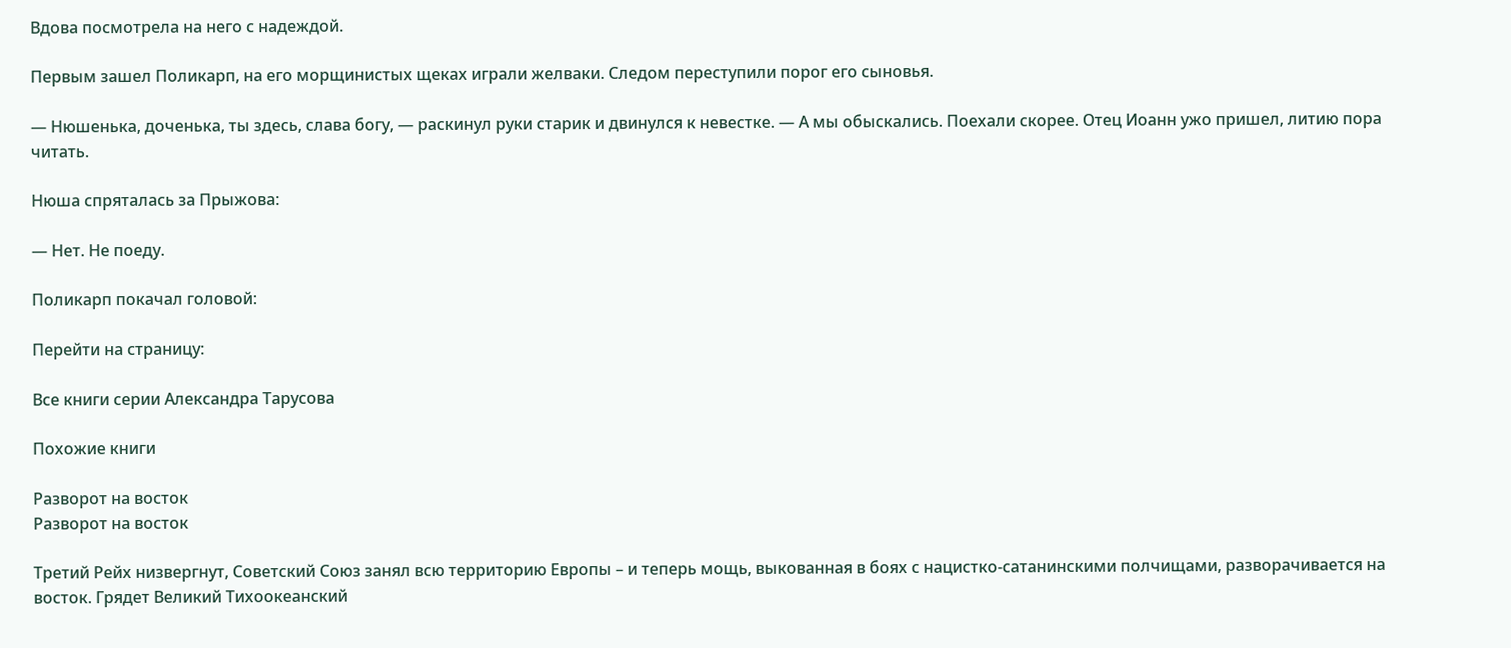Вдова посмотрела на него с надеждой.

Первым зашел Поликарп, на его морщинистых щеках играли желваки. Следом переступили порог его сыновья.

— Нюшенька, доченька, ты здесь, слава богу, — раскинул руки старик и двинулся к невестке. — А мы обыскались. Поехали скорее. Отец Иоанн ужо пришел, литию пора читать.

Нюша спряталась за Прыжова:

— Нет. Не поеду.

Поликарп покачал головой:

Перейти на страницу:

Все книги серии Александра Тарусова

Похожие книги

Разворот на восток
Разворот на восток

Третий Рейх низвергнут, Советский Союз занял всю территорию Европы – и теперь мощь, выкованная в боях с нацистко-сатанинскими полчищами, разворачивается на восток. Грядет Великий Тихоокеанский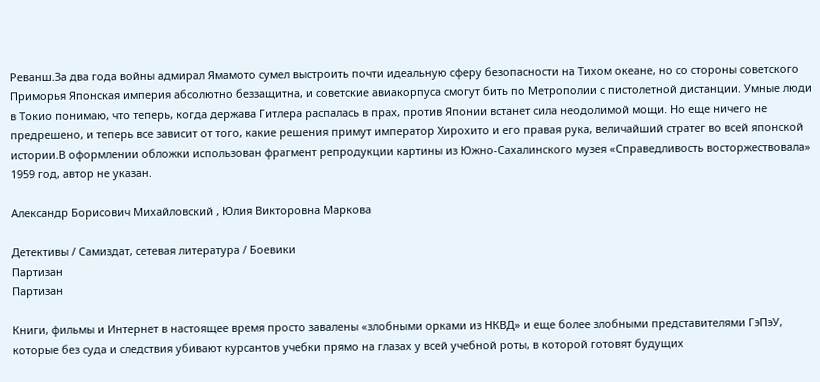Реванш.За два года войны адмирал Ямамото сумел выстроить почти идеальную сферу безопасности на Тихом океане, но со стороны советского Приморья Японская империя абсолютно беззащитна, и советские авиакорпуса смогут бить по Метрополии с пистолетной дистанции. Умные люди в Токио понимаю, что теперь, когда держава Гитлера распалась в прах, против Японии встанет сила неодолимой мощи. Но еще ничего не предрешено, и теперь все зависит от того, какие решения примут император Хирохито и его правая рука, величайший стратег во всей японской истории.В оформлении обложки использован фрагмент репродукции картины из Южно-Сахалинского музея «Справедливость восторжествовала» 1959 год, автор не указан.

Александр Борисович Михайловский , Юлия Викторовна Маркова

Детективы / Самиздат, сетевая литература / Боевики
Партизан
Партизан

Книги, фильмы и Интернет в настоящее время просто завалены «злобными орками из НКВД» и еще более злобными представителями ГэПэУ, которые без суда и следствия убивают курсантов учебки прямо на глазах у всей учебной роты, в которой готовят будущих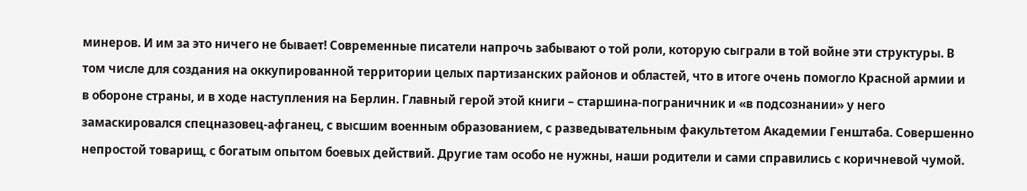минеров. И им за это ничего не бывает! Современные писатели напрочь забывают о той роли, которую сыграли в той войне эти структуры. В том числе для создания на оккупированной территории целых партизанских районов и областей, что в итоге очень помогло Красной армии и в обороне страны, и в ходе наступления на Берлин. Главный герой этой книги – старшина-пограничник и «в подсознании» у него замаскировался спецназовец-афганец, с высшим военным образованием, с разведывательным факультетом Академии Генштаба. Совершенно непростой товарищ, с богатым опытом боевых действий. Другие там особо не нужны, наши родители и сами справились с коричневой чумой.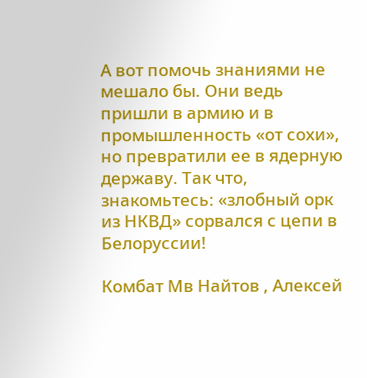А вот помочь знаниями не мешало бы. Они ведь пришли в армию и в промышленность «от сохи», но превратили ее в ядерную державу. Так что, знакомьтесь: «злобный орк из НКВД» сорвался с цепи в Белоруссии!

Комбат Мв Найтов , Алексей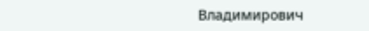Владимирович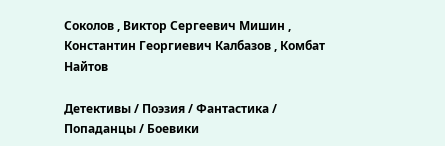Соколов , Виктор Сергеевич Мишин , Константин Георгиевич Калбазов , Комбат Найтов

Детективы / Поэзия / Фантастика / Попаданцы / Боевики